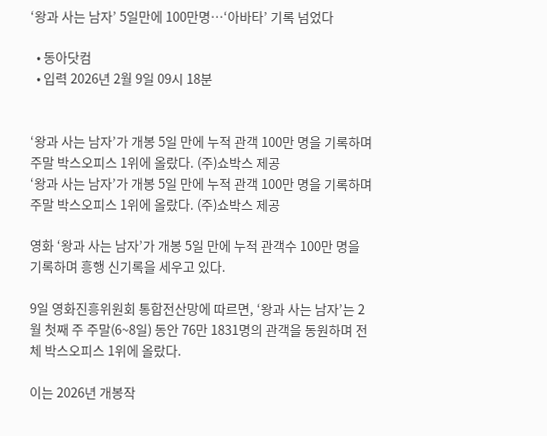‘왕과 사는 남자’ 5일만에 100만명…‘아바타’ 기록 넘었다

  • 동아닷컴
  • 입력 2026년 2월 9일 09시 18분


‘왕과 사는 남자’가 개봉 5일 만에 누적 관객 100만 명을 기록하며 주말 박스오피스 1위에 올랐다. (주)쇼박스 제공
‘왕과 사는 남자’가 개봉 5일 만에 누적 관객 100만 명을 기록하며 주말 박스오피스 1위에 올랐다. (주)쇼박스 제공

영화 ‘왕과 사는 남자’가 개봉 5일 만에 누적 관객수 100만 명을 기록하며 흥행 신기록을 세우고 있다.

9일 영화진흥위원회 통합전산망에 따르면, ‘왕과 사는 남자’는 2월 첫째 주 주말(6~8일) 동안 76만 1831명의 관객을 동원하며 전체 박스오피스 1위에 올랐다.

이는 2026년 개봉작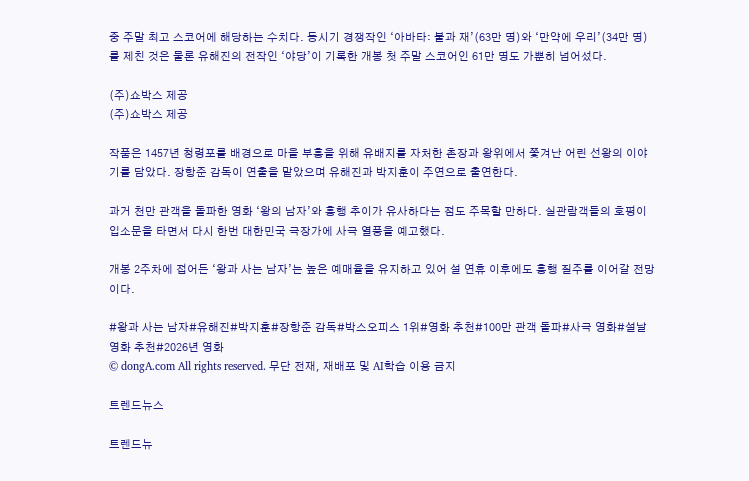중 주말 최고 스코어에 해당하는 수치다. 동시기 경쟁작인 ‘아바타: 불과 재’(63만 명)와 ‘만약에 우리’(34만 명)를 제친 것은 물론 유해진의 전작인 ‘야당’이 기록한 개봉 첫 주말 스코어인 61만 명도 가뿐히 넘어섰다.

(주)쇼박스 제공
(주)쇼박스 제공

작품은 1457년 청령포를 배경으로 마을 부흥을 위해 유배지를 자처한 촌장과 왕위에서 쫓겨난 어린 선왕의 이야기를 담았다. 장항준 감독이 연출을 맡았으며 유해진과 박지훈이 주연으로 출연한다.

과거 천만 관객을 돌파한 영화 ‘왕의 남자’와 흥행 추이가 유사하다는 점도 주목할 만하다. 실관람객들의 호평이 입소문을 타면서 다시 한번 대한민국 극장가에 사극 열풍을 예고했다.

개봉 2주차에 접어든 ‘왕과 사는 남자’는 높은 예매율을 유지하고 있어 설 연휴 이후에도 흥행 질주를 이어갈 전망이다.

#왕과 사는 남자#유해진#박지훈#장항준 감독#박스오피스 1위#영화 추천#100만 관객 돌파#사극 영화#설날 영화 추천#2026년 영화
© dongA.com All rights reserved. 무단 전재, 재배포 및 AI학습 이용 금지

트렌드뉴스

트렌드뉴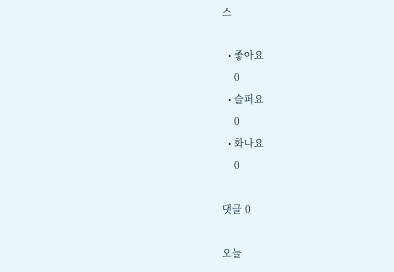스

  • 좋아요
    0
  • 슬퍼요
    0
  • 화나요
    0

댓글 0

오늘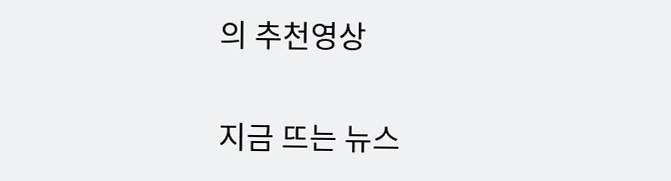의 추천영상

지금 뜨는 뉴스